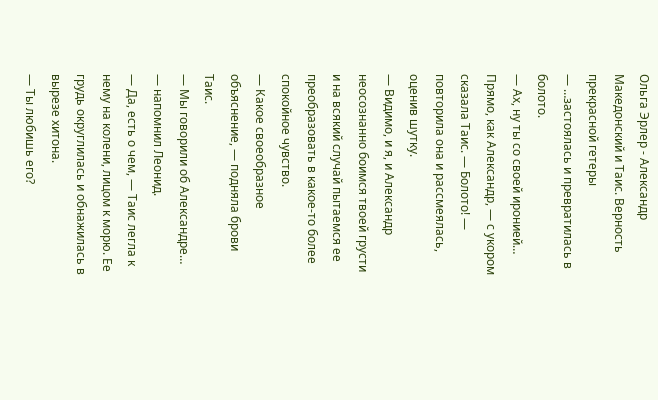Ольга Эрлер - Александр Македонский и Таис. Верность прекрасной гетеры
— …застоялась и превратилась в болото.
— Ах, ну ты со своей иронией… Прямо, как Александр, — с укором сказала Таис. — Болото! — повторила она и рассмеялась, оценив шутку.
— Видимо, и я, и Александр неосознанно боимся твоей грусти и на всякий случай пытаемся ее преобразовать в какое-то более спокойное чувство.
— Какое своеобразное объяснение, — подняла брови Таис.
— Мы говорили об Александре… — напомнил Леонид.
— Да, есть о чем, — Таис легла к нему на колени, лицом к морю. Ее грудь округлилась и обнажилась в вырезе хитона.
— Ты любишь его?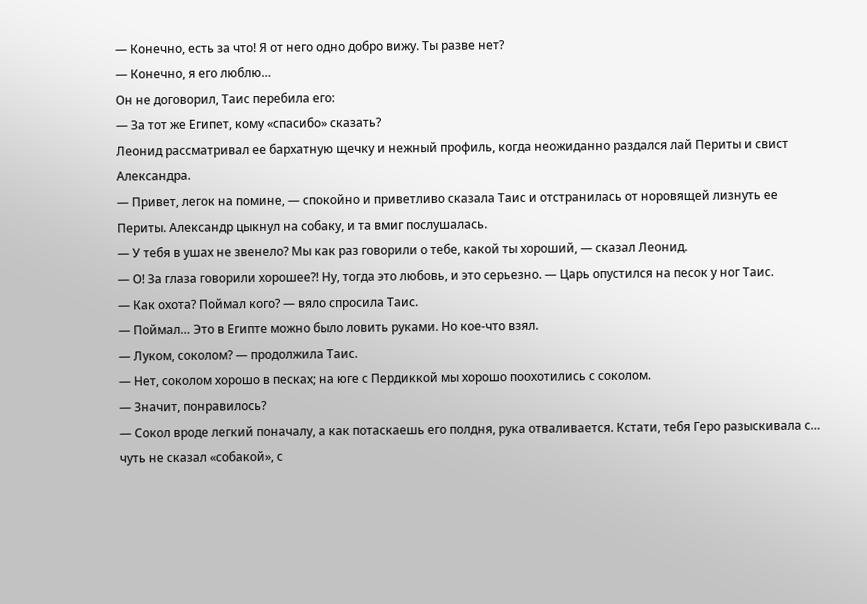— Конечно, есть за что! Я от него одно добро вижу. Ты разве нет?
— Конечно, я его люблю…
Он не договорил, Таис перебила его:
— За тот же Египет, кому «спасибо» сказать?
Леонид рассматривал ее бархатную щечку и нежный профиль, когда неожиданно раздался лай Периты и свист Александра.
— Привет, легок на помине, — спокойно и приветливо сказала Таис и отстранилась от норовящей лизнуть ее Периты. Александр цыкнул на собаку, и та вмиг послушалась.
— У тебя в ушах не звенело? Мы как раз говорили о тебе, какой ты хороший, — сказал Леонид.
— О! За глаза говорили хорошее?! Ну, тогда это любовь, и это серьезно. — Царь опустился на песок у ног Таис.
— Как охота? Поймал кого? — вяло спросила Таис.
— Поймал… Это в Египте можно было ловить руками. Но кое-что взял.
— Луком, соколом? — продолжила Таис.
— Нет, соколом хорошо в песках; на юге с Пердиккой мы хорошо поохотились с соколом.
— Значит, понравилось?
— Сокол вроде легкий поначалу, а как потаскаешь его полдня, рука отваливается. Кстати, тебя Геро разыскивала с… чуть не сказал «собакой», с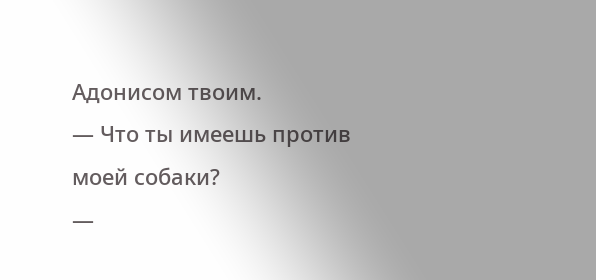Адонисом твоим.
— Что ты имеешь против моей собаки?
—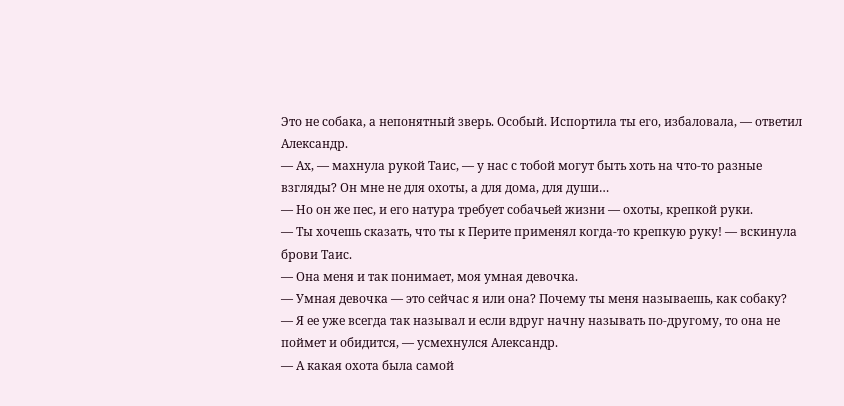Это не собака, а непонятный зверь. Особый. Испортила ты его, избаловала, — ответил Александр.
— Ах, — махнула рукой Таис, — у нас с тобой могут быть хоть на что-то разные взгляды? Он мне не для охоты, а для дома, для души…
— Но он же пес, и его натура требует собачьей жизни — охоты, крепкой руки.
— Ты хочешь сказать, что ты к Перите применял когда-то крепкую руку! — вскинула брови Таис.
— Она меня и так понимает, моя умная девочка.
— Умная девочка — это сейчас я или она? Почему ты меня называешь, как собаку?
— Я ее уже всегда так называл и если вдруг начну называть по-другому, то она не поймет и обидится, — усмехнулся Александр.
— А какая охота была самой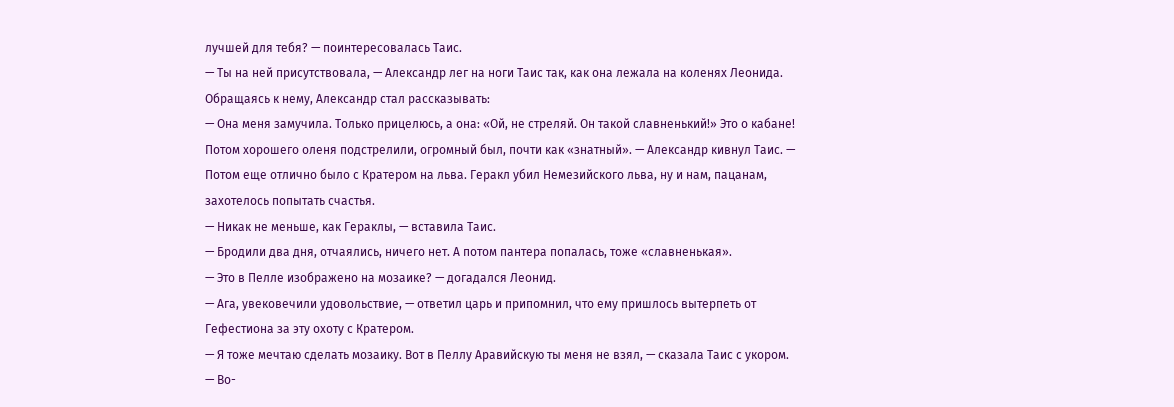лучшей для тебя? — поинтересовалась Таис.
— Ты на ней присутствовала, — Александр лег на ноги Таис так, как она лежала на коленях Леонида. Обращаясь к нему, Александр стал рассказывать:
— Она меня замучила. Только прицелюсь, а она: «Ой, не стреляй. Он такой славненький!» Это о кабане! Потом хорошего оленя подстрелили, огромный был, почти как «знатный». — Александр кивнул Таис. — Потом еще отлично было с Кратером на льва. Геракл убил Немезийского льва, ну и нам, пацанам, захотелось попытать счастья.
— Никак не меньше, как Гераклы, — вставила Таис.
— Бродили два дня, отчаялись, ничего нет. А потом пантера попалась, тоже «славненькая».
— Это в Пелле изображено на мозаике? — догадался Леонид.
— Ага, увековечили удовольствие, — ответил царь и припомнил, что ему пришлось вытерпеть от Гефестиона за эту охоту с Кратером.
— Я тоже мечтаю сделать мозаику. Вот в Пеллу Аравийскую ты меня не взял, — сказала Таис с укором.
— Во-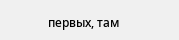первых, там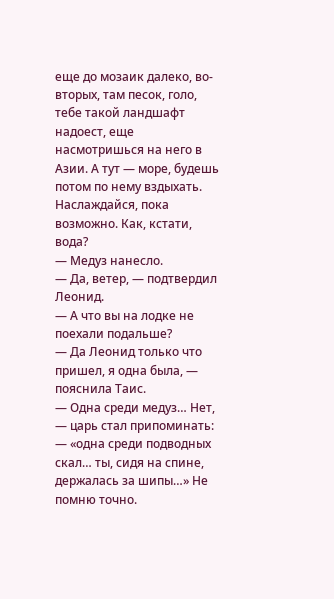еще до мозаик далеко, во-вторых, там песок, голо, тебе такой ландшафт надоест, еще насмотришься на него в Азии. А тут — море, будешь потом по нему вздыхать. Наслаждайся, пока возможно. Как, кстати, вода?
— Медуз нанесло.
— Да, ветер, — подтвердил Леонид.
— А что вы на лодке не поехали подальше?
— Да Леонид только что пришел, я одна была, — пояснила Таис.
— Одна среди медуз… Нет, — царь стал припоминать: — «одна среди подводных скал… ты, сидя на спине, держалась за шипы…» Не помню точно.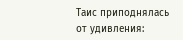Таис приподнялась от удивления: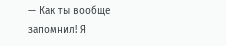— Как ты вообще запомнил! Я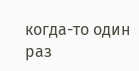когда-то один раз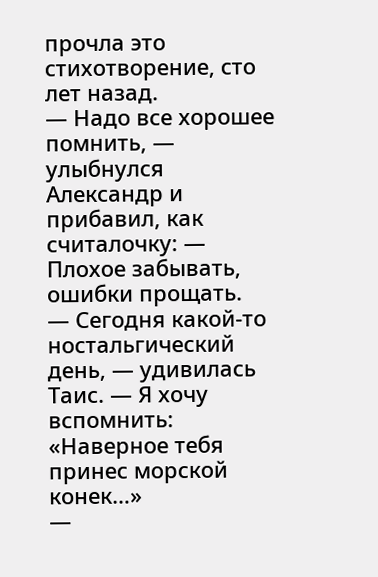прочла это стихотворение, сто лет назад.
— Надо все хорошее помнить, — улыбнулся Александр и прибавил, как считалочку: — Плохое забывать, ошибки прощать.
— Сегодня какой-то ностальгический день, — удивилась Таис. — Я хочу вспомнить: «Наверное тебя принес морской конек…»
—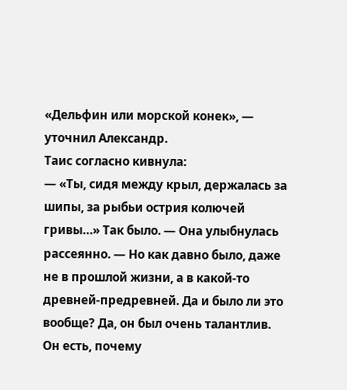«Дельфин или морской конек», — уточнил Александр.
Таис согласно кивнула:
— «Ты, сидя между крыл, держалась за шипы, за рыбьи острия колючей гривы…» Так было. — Она улыбнулась рассеянно. — Но как давно было, даже не в прошлой жизни, а в какой-то древней-предревней. Да и было ли это вообще? Да, он был очень талантлив. Он есть, почему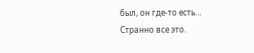был, он где-то есть… Странно все это.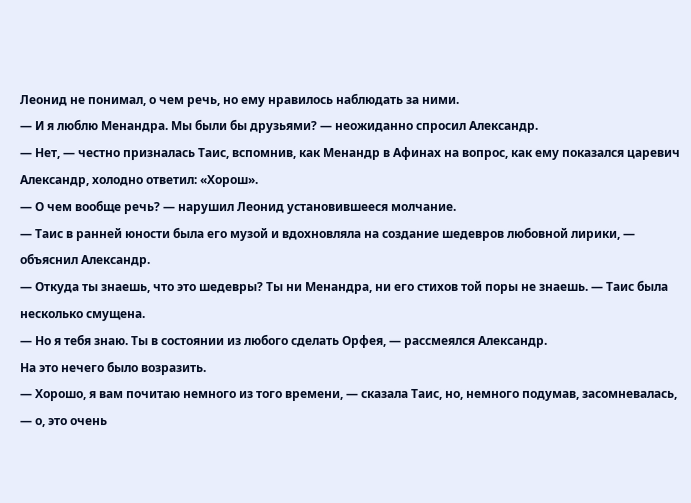Леонид не понимал, о чем речь, но ему нравилось наблюдать за ними.
— И я люблю Менандра. Мы были бы друзьями? — неожиданно спросил Александр.
— Нет, — честно призналась Таис, вспомнив, как Менандр в Афинах на вопрос, как ему показался царевич Александр, холодно ответил: «Хорош».
— О чем вообще речь? — нарушил Леонид установившееся молчание.
— Таис в ранней юности была его музой и вдохновляла на создание шедевров любовной лирики, — объяснил Александр.
— Откуда ты знаешь, что это шедевры? Ты ни Менандра, ни его стихов той поры не знаешь. — Таис была несколько смущена.
— Но я тебя знаю. Ты в состоянии из любого сделать Орфея, — рассмеялся Александр.
На это нечего было возразить.
— Хорошо, я вам почитаю немного из того времени, — сказала Таис, но, немного подумав, засомневалась, — о, это очень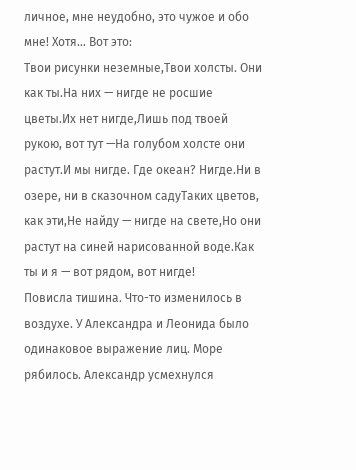личное, мне неудобно, это чужое и обо мне! Хотя… Вот это:
Твои рисунки неземные,Твои холсты. Они как ты.На них — нигде не росшие цветы.Их нет нигде,Лишь под твоей рукою, вот тут —На голубом холсте они растут.И мы нигде. Где океан? Нигде.Ни в озере, ни в сказочном садуТаких цветов, как эти,Не найду — нигде на свете,Но они растут на синей нарисованной воде.Как ты и я — вот рядом, вот нигде!
Повисла тишина. Что-то изменилось в воздухе. У Александра и Леонида было одинаковое выражение лиц. Море рябилось. Александр усмехнулся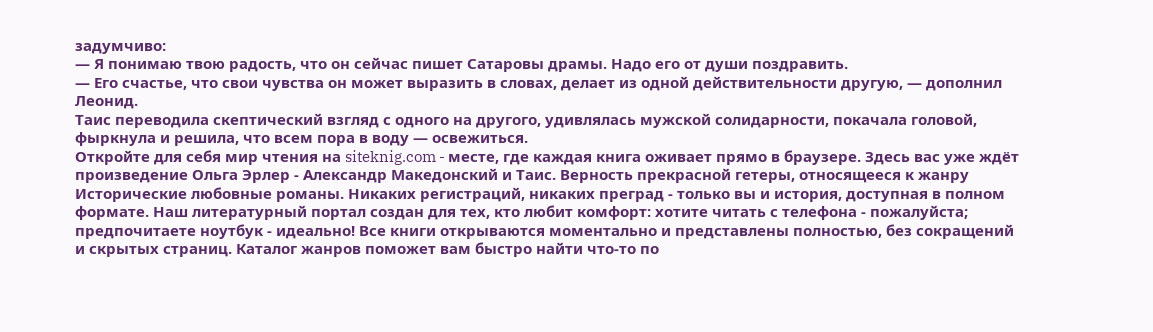задумчиво:
— Я понимаю твою радость, что он сейчас пишет Сатаровы драмы. Надо его от души поздравить.
— Его счастье, что свои чувства он может выразить в словах, делает из одной действительности другую, — дополнил Леонид.
Таис переводила скептический взгляд с одного на другого, удивлялась мужской солидарности, покачала головой, фыркнула и решила, что всем пора в воду — освежиться.
Откройте для себя мир чтения на siteknig.com - месте, где каждая книга оживает прямо в браузере. Здесь вас уже ждёт произведение Ольга Эрлер - Александр Македонский и Таис. Верность прекрасной гетеры, относящееся к жанру Исторические любовные романы. Никаких регистраций, никаких преград - только вы и история, доступная в полном формате. Наш литературный портал создан для тех, кто любит комфорт: хотите читать с телефона - пожалуйста; предпочитаете ноутбук - идеально! Все книги открываются моментально и представлены полностью, без сокращений и скрытых страниц. Каталог жанров поможет вам быстро найти что-то по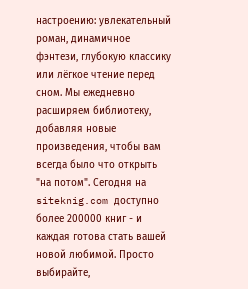настроению: увлекательный роман, динамичное фэнтези, глубокую классику или лёгкое чтение перед сном. Мы ежедневно расширяем библиотеку, добавляя новые произведения, чтобы вам всегда было что открыть "на потом". Сегодня на siteknig.com доступно более 200000 книг - и каждая готова стать вашей новой любимой. Просто выбирайте,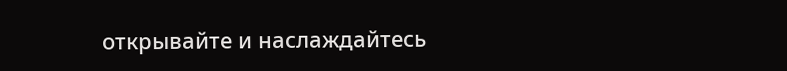открывайте и наслаждайтесь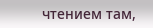чтением там,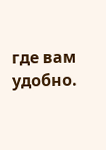где вам удобно.